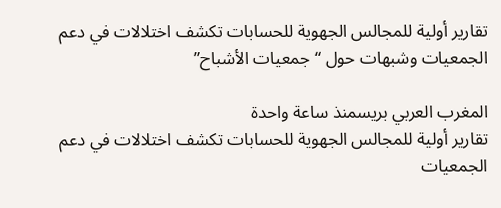تقارير أولية للمجالس الجهوية للحسابات تكشف اختلالات في دعم الجمعيات وشبهات حول “جمعيات الأشباح”

المغرب العربي بريسمنذ ساعة واحدة
تقارير أولية للمجالس الجهوية للحسابات تكشف اختلالات في دعم الجمعيات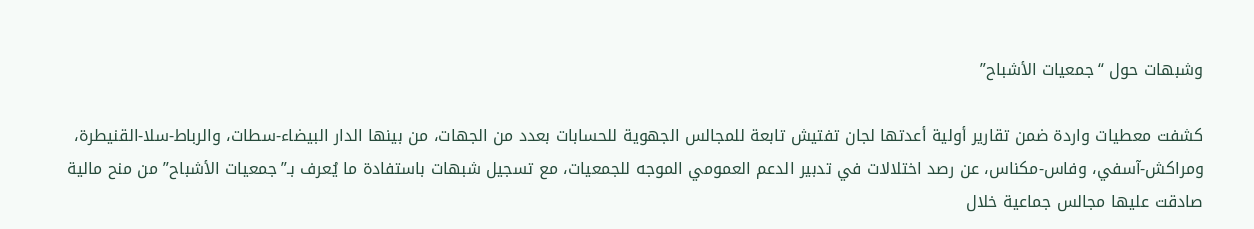وشبهات حول “جمعيات الأشباح”

كشفت معطيات واردة ضمن تقارير أولية أعدتها لجان تفتيش تابعة للمجالس الجهوية للحسابات بعدد من الجهات، من بينها الدار البيضاء-سطات، والرباط-سلا-القنيطرة، ومراكش-آسفي، وفاس-مكناس، عن رصد اختلالات في تدبير الدعم العمومي الموجه للجمعيات، مع تسجيل شبهات باستفادة ما يُعرف بـ”جمعيات الأشباح” من منح مالية صادقت عليها مجالس جماعية خلال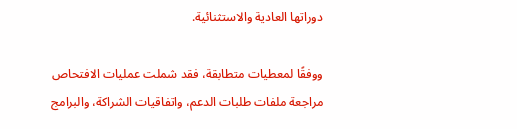دوراتها العادية والاستثنائية.

ووفقًا لمعطيات متطابقة، فقد شملت عمليات الافتحاص مراجعة ملفات طلبات الدعم، واتفاقيات الشراكة، والبرامج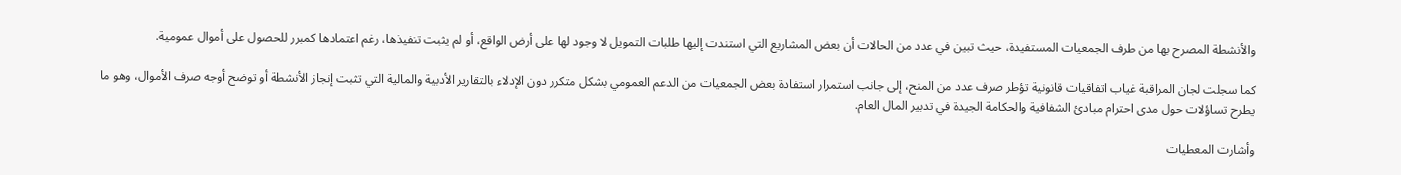والأنشطة المصرح بها من طرف الجمعيات المستفيدة، حيث تبين في عدد من الحالات أن بعض المشاريع التي استندت إليها طلبات التمويل لا وجود لها على أرض الواقع، أو لم يثبت تنفيذها، رغم اعتمادها كمبرر للحصول على أموال عمومية.

كما سجلت لجان المراقبة غياب اتفاقيات قانونية تؤطر صرف عدد من المنح، إلى جانب استمرار استفادة بعض الجمعيات من الدعم العمومي بشكل متكرر دون الإدلاء بالتقارير الأدبية والمالية التي تثبت إنجاز الأنشطة أو توضح أوجه صرف الأموال، وهو ما يطرح تساؤلات حول مدى احترام مبادئ الشفافية والحكامة الجيدة في تدبير المال العام.

وأشارت المعطيات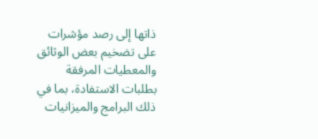ذاتها إلى رصد مؤشرات على تضخيم بعض الوثائق والمعطيات المرفقة بطلبات الاستفادة، بما في ذلك البرامج والميزانيات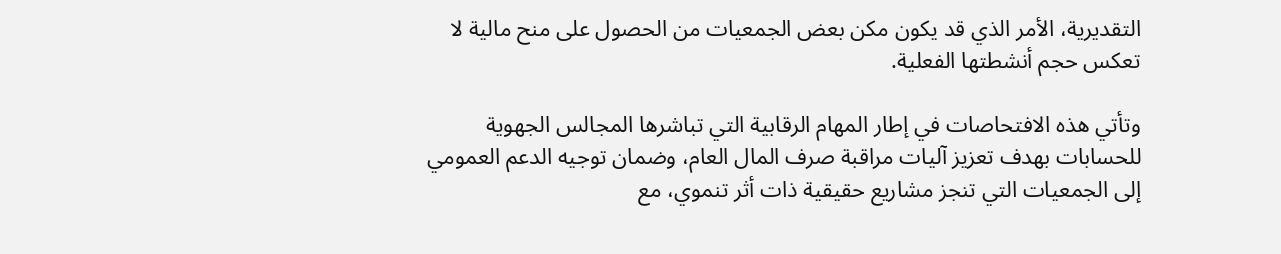التقديرية، الأمر الذي قد يكون مكن بعض الجمعيات من الحصول على منح مالية لا تعكس حجم أنشطتها الفعلية.

وتأتي هذه الافتحاصات في إطار المهام الرقابية التي تباشرها المجالس الجهوية للحسابات بهدف تعزيز آليات مراقبة صرف المال العام، وضمان توجيه الدعم العمومي إلى الجمعيات التي تنجز مشاريع حقيقية ذات أثر تنموي، مع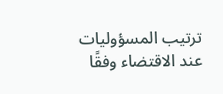ترتيب المسؤوليات عند الاقتضاء وفقًا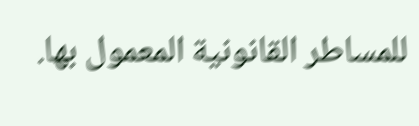للمساطر القانونية المعمول بها.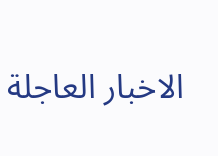الاخبار العاجلة